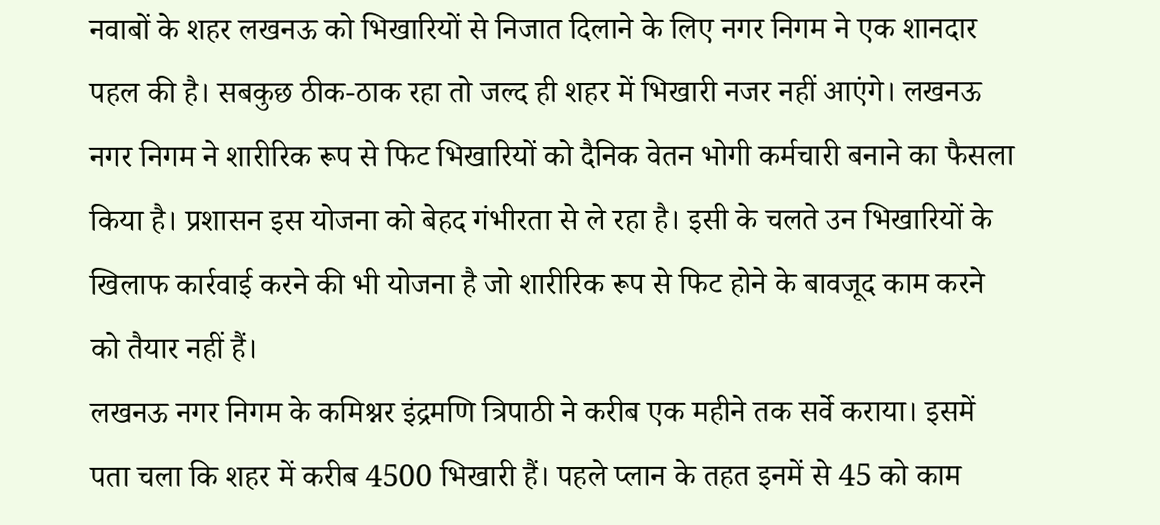नवाबों के शहर लखनऊ को भिखारियों से निजात दिलाने के लिए नगर निगम ने एक शानदार पहल की है। सबकुछ ठीक-ठाक रहा तो जल्द ही शहर में भिखारी नजर नहीं आएंगे। लखनऊ नगर निगम ने शारीरिक रूप से फिट भिखारियों को दैनिक वेतन भोगी कर्मचारी बनाने का फैसला किया है। प्रशासन इस योजना को बेहद गंभीरता से ले रहा है। इसी के चलते उन भिखारियों के खिलाफ कार्रवाई करने की भी योजना है जो शारीरिक रूप से फिट होने के बावजूद काम करने को तैयार नहीं हैं।
लखनऊ नगर निगम के कमिश्नर इंद्रमणि त्रिपाठी ने करीब एक महीने तक सर्वे कराया। इसमें पता चला कि शहर में करीब 4500 भिखारी हैं। पहले प्लान के तहत इनमें से 45 को काम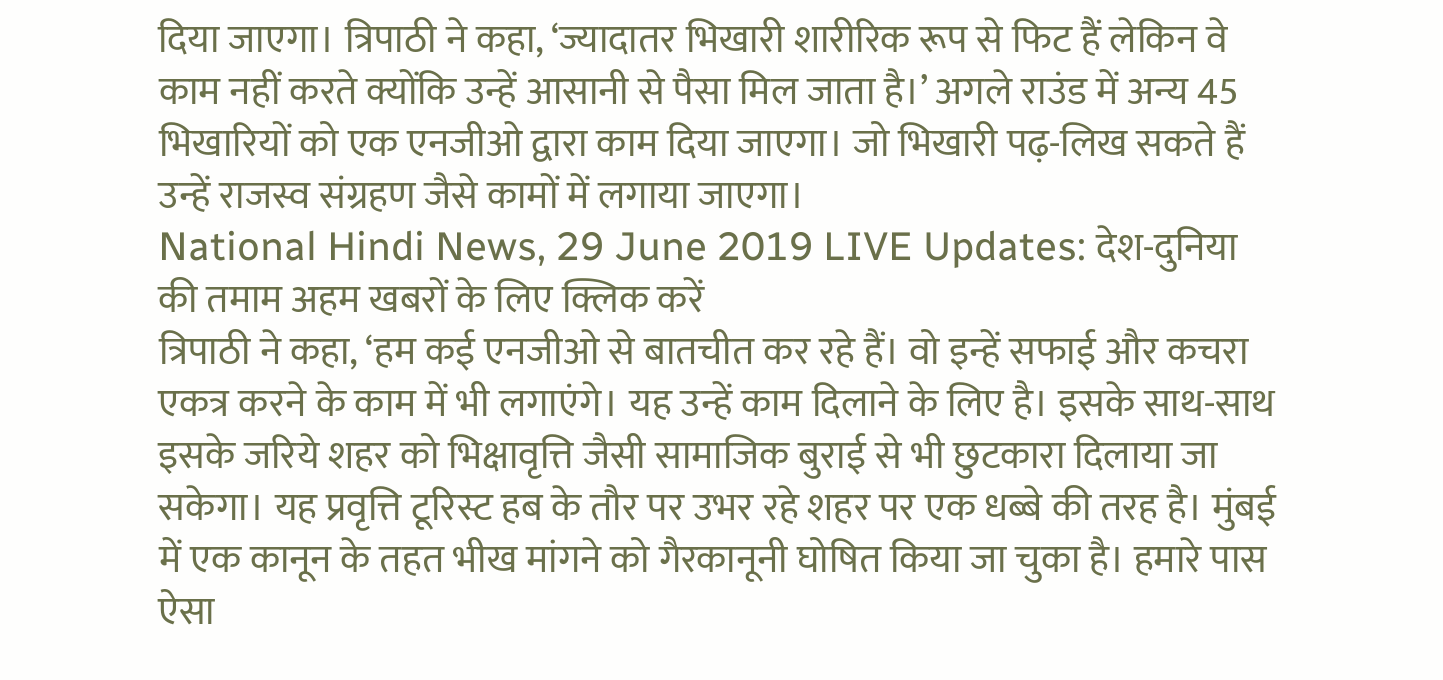दिया जाएगा। त्रिपाठी ने कहा, ‘ज्यादातर भिखारी शारीरिक रूप से फिट हैं लेकिन वे काम नहीं करते क्योंकि उन्हें आसानी से पैसा मिल जाता है।’ अगले राउंड में अन्य 45 भिखारियों को एक एनजीओ द्वारा काम दिया जाएगा। जो भिखारी पढ़-लिख सकते हैं उन्हें राजस्व संग्रहण जैसे कामों में लगाया जाएगा।
National Hindi News, 29 June 2019 LIVE Updates: देश-दुनिया की तमाम अहम खबरों के लिए क्लिक करें
त्रिपाठी ने कहा, ‘हम कई एनजीओ से बातचीत कर रहे हैं। वो इन्हें सफाई और कचरा एकत्र करने के काम में भी लगाएंगे। यह उन्हें काम दिलाने के लिए है। इसके साथ-साथ इसके जरिये शहर को भिक्षावृत्ति जैसी सामाजिक बुराई से भी छुटकारा दिलाया जा सकेगा। यह प्रवृत्ति टूरिस्ट हब के तौर पर उभर रहे शहर पर एक धब्बे की तरह है। मुंबई में एक कानून के तहत भीख मांगने को गैरकानूनी घोषित किया जा चुका है। हमारे पास ऐसा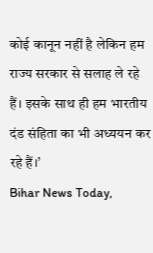कोई कानून नहीं है लेकिन हम राज्य सरकार से सलाह ले रहे हैं। इसके साथ ही हम भारतीय दंड संहिता का भी अध्ययन कर रहे हैं।’
Bihar News Today,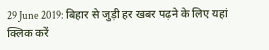29 June 2019: बिहार से जुड़ी हर खबर पढ़ने के लिए यहां क्लिक करें